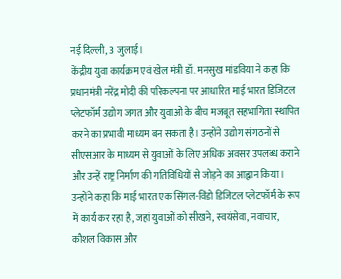नई दिल्ली, 3 जुलाई।
केंद्रीय युवा कार्यक्रम एवं खेल मंत्री डॉ. मनसुख मांडविया ने कहा कि प्रधानमंत्री नरेंद्र मोदी की परिकल्पना पर आधारित माई भारत डिजिटल प्लेटफॉर्म उद्योग जगत और युवाओं के बीच मजबूत सहभागिता स्थापित करने का प्रभावी माध्यम बन सकता है। उन्होंने उद्योग संगठनों से सीएसआर के माध्यम से युवाओं के लिए अधिक अवसर उपलब्ध कराने और उन्हें राष्ट्र निर्माण की गतिविधियों से जोड़ने का आह्वान किया।
उन्होंने कहा कि माई भारत एक सिंगल-विंडो डिजिटल प्लेटफॉर्म के रूप में कार्य कर रहा है, जहां युवाओं को सीखने, स्वयंसेवा, नवाचार, कौशल विकास और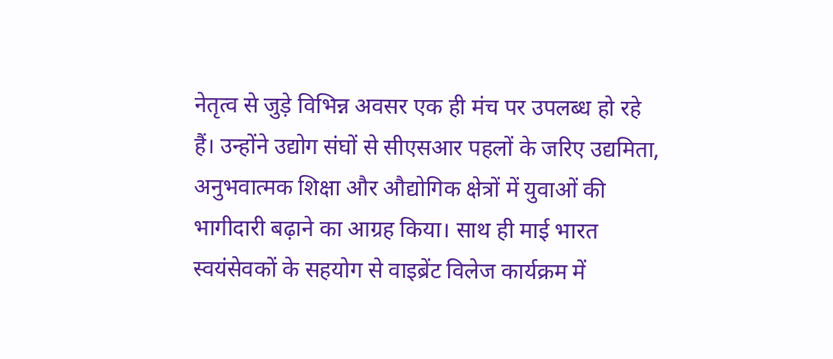नेतृत्व से जुड़े विभिन्न अवसर एक ही मंच पर उपलब्ध हो रहे हैं। उन्होंने उद्योग संघों से सीएसआर पहलों के जरिए उद्यमिता, अनुभवात्मक शिक्षा और औद्योगिक क्षेत्रों में युवाओं की भागीदारी बढ़ाने का आग्रह किया। साथ ही माई भारत स्वयंसेवकों के सहयोग से वाइब्रेंट विलेज कार्यक्रम में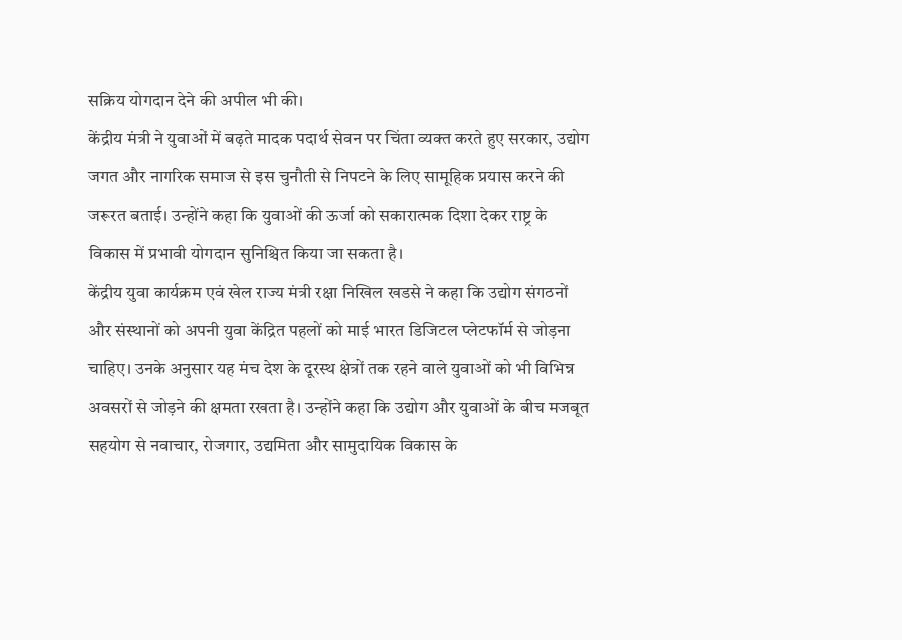सक्रिय योगदान देने की अपील भी की।
केंद्रीय मंत्री ने युवाओं में बढ़ते मादक पदार्थ सेवन पर चिंता व्यक्त करते हुए सरकार, उद्योग जगत और नागरिक समाज से इस चुनौती से निपटने के लिए सामूहिक प्रयास करने की जरूरत बताई। उन्होंने कहा कि युवाओं की ऊर्जा को सकारात्मक दिशा देकर राष्ट्र के विकास में प्रभावी योगदान सुनिश्चित किया जा सकता है।
केंद्रीय युवा कार्यक्रम एवं खेल राज्य मंत्री रक्षा निखिल खडसे ने कहा कि उद्योग संगठनों और संस्थानों को अपनी युवा केंद्रित पहलों को माई भारत डिजिटल प्लेटफॉर्म से जोड़ना चाहिए। उनके अनुसार यह मंच देश के दूरस्थ क्षेत्रों तक रहने वाले युवाओं को भी विभिन्न अवसरों से जोड़ने की क्षमता रखता है। उन्होंने कहा कि उद्योग और युवाओं के बीच मजबूत सहयोग से नवाचार, रोजगार, उद्यमिता और सामुदायिक विकास के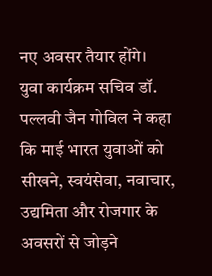नए अवसर तैयार होंगे।
युवा कार्यक्रम सचिव डॉ. पल्लवी जैन गोविल ने कहा कि माई भारत युवाओं को सीखने, स्वयंसेवा, नवाचार, उद्यमिता और रोजगार के अवसरों से जोड़ने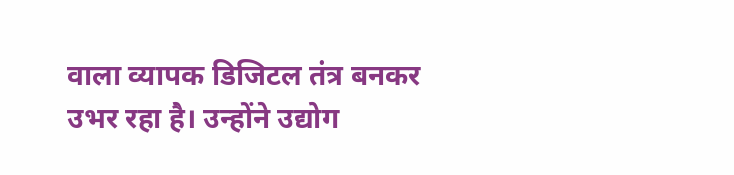वाला व्यापक डिजिटल तंत्र बनकर उभर रहा है। उन्होंने उद्योग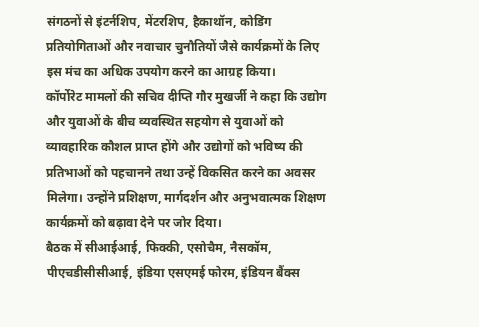संगठनों से इंटर्नशिप, मेंटरशिप, हैकाथॉन, कोडिंग प्रतियोगिताओं और नवाचार चुनौतियों जैसे कार्यक्रमों के लिए इस मंच का अधिक उपयोग करने का आग्रह किया।
कॉर्पोरेट मामलों की सचिव दीप्ति गौर मुखर्जी ने कहा कि उद्योग और युवाओं के बीच व्यवस्थित सहयोग से युवाओं को व्यावहारिक कौशल प्राप्त होंगे और उद्योगों को भविष्य की प्रतिभाओं को पहचानने तथा उन्हें विकसित करने का अवसर मिलेगा। उन्होंने प्रशिक्षण, मार्गदर्शन और अनुभवात्मक शिक्षण कार्यक्रमों को बढ़ावा देने पर जोर दिया।
बैठक में सीआईआई, फिक्की, एसोचैम, नैसकॉम, पीएचडीसीसीआई, इंडिया एसएमई फोरम, इंडियन बैंक्स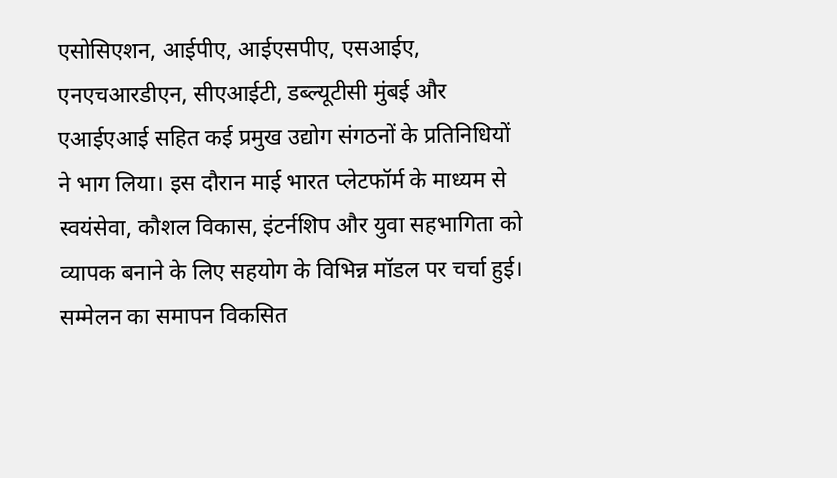एसोसिएशन, आईपीए, आईएसपीए, एसआईए, एनएचआरडीएन, सीएआईटी, डब्ल्यूटीसी मुंबई और एआईएआई सहित कई प्रमुख उद्योग संगठनों के प्रतिनिधियों ने भाग लिया। इस दौरान माई भारत प्लेटफॉर्म के माध्यम से स्वयंसेवा, कौशल विकास, इंटर्नशिप और युवा सहभागिता को व्यापक बनाने के लिए सहयोग के विभिन्न मॉडल पर चर्चा हुई। सम्मेलन का समापन विकसित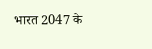भारत 2047 के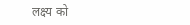लक्ष्य को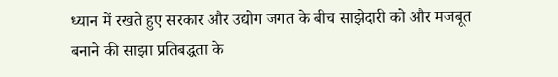ध्यान में रखते हुए सरकार और उद्योग जगत के बीच साझेदारी को और मजबूत बनाने की साझा प्रतिबद्धता के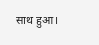साथ हुआ।